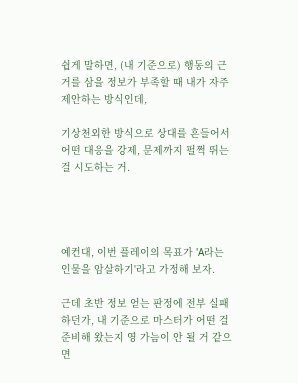쉽게 말하면, (내 기준으로) 행동의 근거를 삼을 정보가 부족할 때 내가 자주 제안하는 방식인데,

기상천외한 방식으로 상대를 흔들어서 어떤 대응을 강제, 문제까지 펄쩍 뛰는 걸 시도하는 거.




예컨대, 이번 플레이의 목표가 'A라는 인물을 암살하기'라고 가정해 보자.

근데 초반 정보 얻는 판정에 전부 실패하던가, 내 기준으로 마스터가 어떤 걸 준비해 왔는지 영 가늠이 안 될 거 같으면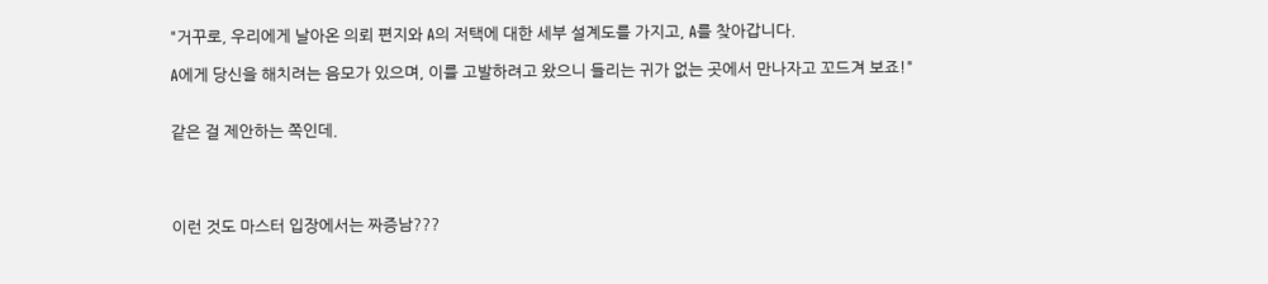"거꾸로, 우리에게 날아온 의뢰 편지와 A의 저택에 대한 세부 설계도를 가지고, A를 찾아갑니다.

A에게 당신을 해치려는 음모가 있으며, 이를 고발하려고 왔으니 들리는 귀가 없는 곳에서 만나자고 꼬드겨 보죠!"


같은 걸 제안하는 쪽인데.




이런 것도 마스터 입장에서는 짜증남???